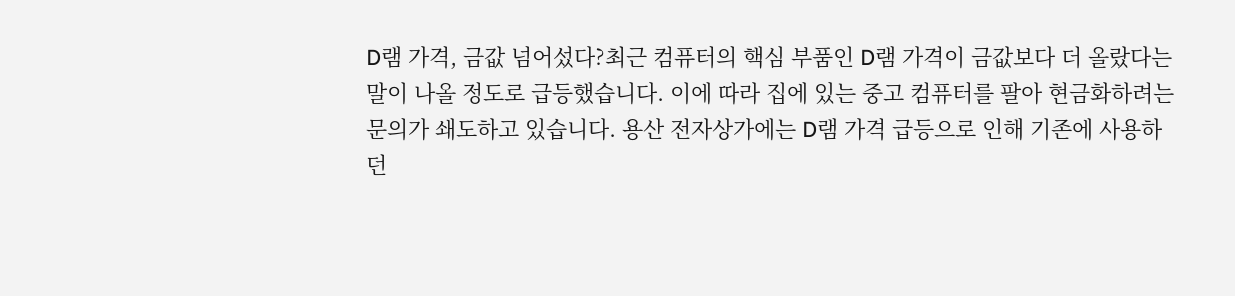D램 가격, 금값 넘어섰다?최근 컴퓨터의 핵심 부품인 D램 가격이 금값보다 더 올랐다는 말이 나올 정도로 급등했습니다. 이에 따라 집에 있는 중고 컴퓨터를 팔아 현금화하려는 문의가 쇄도하고 있습니다. 용산 전자상가에는 D램 가격 급등으로 인해 기존에 사용하던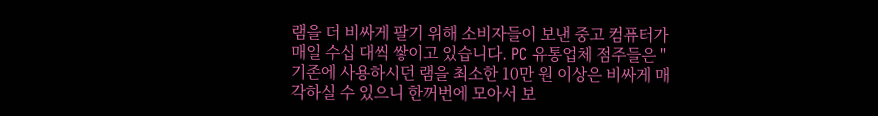램을 더 비싸게 팔기 위해 소비자들이 보낸 중고 컴퓨터가 매일 수십 대씩 쌓이고 있습니다. PC 유통업체 점주들은 "기존에 사용하시던 램을 최소한 10만 원 이상은 비싸게 매각하실 수 있으니 한꺼번에 모아서 보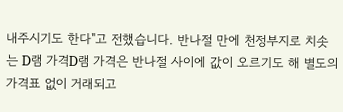내주시기도 한다"고 전했습니다. 반나절 만에 천정부지로 치솟는 D램 가격D램 가격은 반나절 사이에 값이 오르기도 해 별도의 가격표 없이 거래되고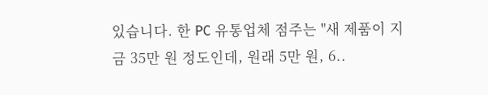있습니다. 한 PC 유통업체 점주는 "새 제품이 지금 35만 원 정도인데, 원래 5만 원, 6..